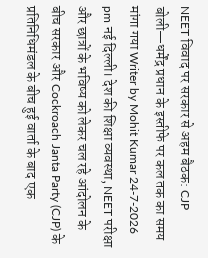NEET विवाद पर सरकार से अहम बैठक: CJP बोली—धर्मेंद्र प्रधान के इस्तीफे पर कल तक का समय मांगा गया Writer by Mohit Kumar 24-7-2026 pm नई दिल्ली। देश की शिक्षा व्यवस्था, NEET परीक्षा और छात्रों के भविष्य को लेकर चल रहे आंदोलन के बीच सरकार और Cockroach Janta Party (CJP) के प्रतिनिधिमंडल के बीच हुई वार्ता के बाद एक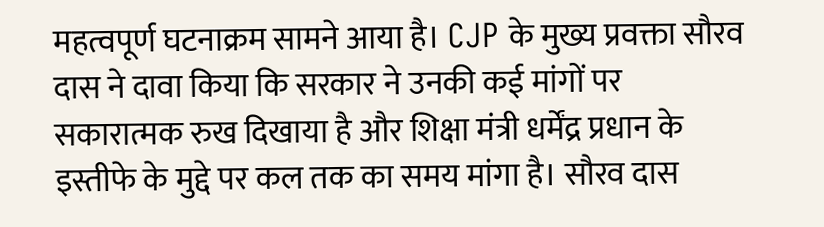महत्वपूर्ण घटनाक्रम सामने आया है। CJP के मुख्य प्रवक्ता सौरव दास ने दावा किया कि सरकार ने उनकी कई मांगों पर सकारात्मक रुख दिखाया है और शिक्षा मंत्री धर्मेंद्र प्रधान के इस्तीफे के मुद्दे पर कल तक का समय मांगा है। सौरव दास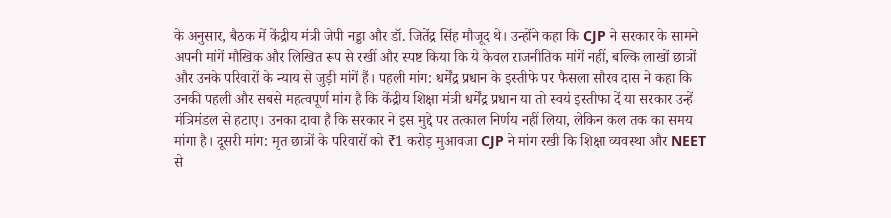के अनुसार, बैठक में केंद्रीय मंत्री जेपी नड्डा और डॉ. जितेंद्र सिंह मौजूद थे। उन्होंने कहा कि CJP ने सरकार के सामने अपनी मांगें मौखिक और लिखित रूप से रखीं और स्पष्ट किया कि ये केवल राजनीतिक मांगें नहीं, बल्कि लाखों छात्रों और उनके परिवारों के न्याय से जुड़ी मांगें हैं। पहली मांग: धर्मेंद्र प्रधान के इस्तीफे पर फैसला सौरव दास ने कहा कि उनकी पहली और सबसे महत्वपूर्ण मांग है कि केंद्रीय शिक्षा मंत्री धर्मेंद्र प्रधान या तो स्वयं इस्तीफा दें या सरकार उन्हें मंत्रिमंडल से हटाए। उनका दावा है कि सरकार ने इस मुद्दे पर तत्काल निर्णय नहीं लिया, लेकिन कल तक का समय मांगा है। दूसरी मांग: मृत छात्रों के परिवारों को ₹1 करोड़ मुआवजा CJP ने मांग रखी कि शिक्षा व्यवस्था और NEET से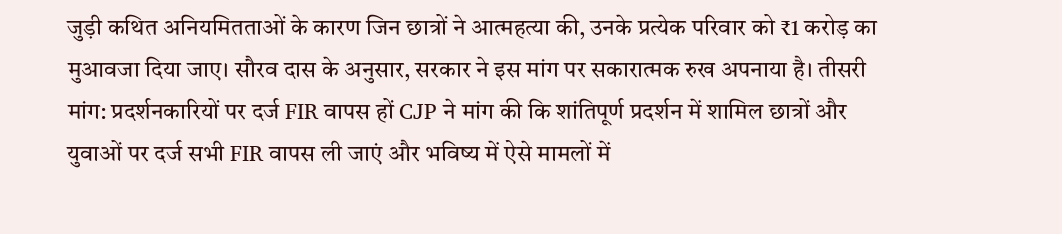जुड़ी कथित अनियमितताओं के कारण जिन छात्रों ने आत्महत्या की, उनके प्रत्येक परिवार को ₹1 करोड़ का मुआवजा दिया जाए। सौरव दास के अनुसार, सरकार ने इस मांग पर सकारात्मक रुख अपनाया है। तीसरी मांग: प्रदर्शनकारियों पर दर्ज FIR वापस हों CJP ने मांग की कि शांतिपूर्ण प्रदर्शन में शामिल छात्रों और युवाओं पर दर्ज सभी FIR वापस ली जाएं और भविष्य में ऐसे मामलों में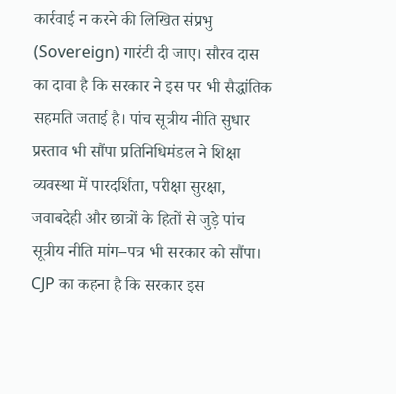कार्रवाई न करने की लिखित संप्रभु (Sovereign) गारंटी दी जाए। सौरव दास का दावा है कि सरकार ने इस पर भी सैद्धांतिक सहमति जताई है। पांच सूत्रीय नीति सुधार प्रस्ताव भी सौंपा प्रतिनिधिमंडल ने शिक्षा व्यवस्था में पारदर्शिता, परीक्षा सुरक्षा, जवाबदेही और छात्रों के हितों से जुड़े पांच सूत्रीय नीति मांग–पत्र भी सरकार को सौंपा। CJP का कहना है कि सरकार इस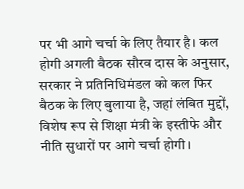पर भी आगे चर्चा के लिए तैयार है। कल होगी अगली बैठक सौरव दास के अनुसार, सरकार ने प्रतिनिधिमंडल को कल फिर बैठक के लिए बुलाया है, जहां लंबित मुद्दों, विशेष रूप से शिक्षा मंत्री के इस्तीफे और नीति सुधारों पर आगे चर्चा होगी।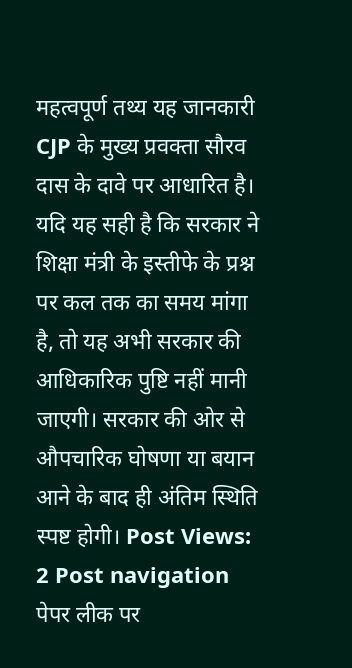महत्वपूर्ण तथ्य यह जानकारी CJP के मुख्य प्रवक्ता सौरव दास के दावे पर आधारित है। यदि यह सही है कि सरकार ने शिक्षा मंत्री के इस्तीफे के प्रश्न पर कल तक का समय मांगा है, तो यह अभी सरकार की आधिकारिक पुष्टि नहीं मानी जाएगी। सरकार की ओर से औपचारिक घोषणा या बयान आने के बाद ही अंतिम स्थिति स्पष्ट होगी। Post Views: 2 Post navigation पेपर लीक पर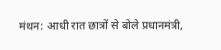मंथन: आधी रात छात्रों से बोले प्रधानमंत्री,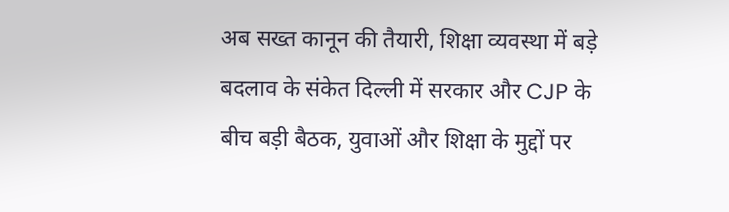अब सख्त कानून की तैयारी, शिक्षा व्यवस्था में बड़े बदलाव के संकेत दिल्ली में सरकार और CJP के बीच बड़ी बैठक, युवाओं और शिक्षा के मुद्दों पर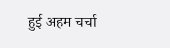हुई अहम चर्चा